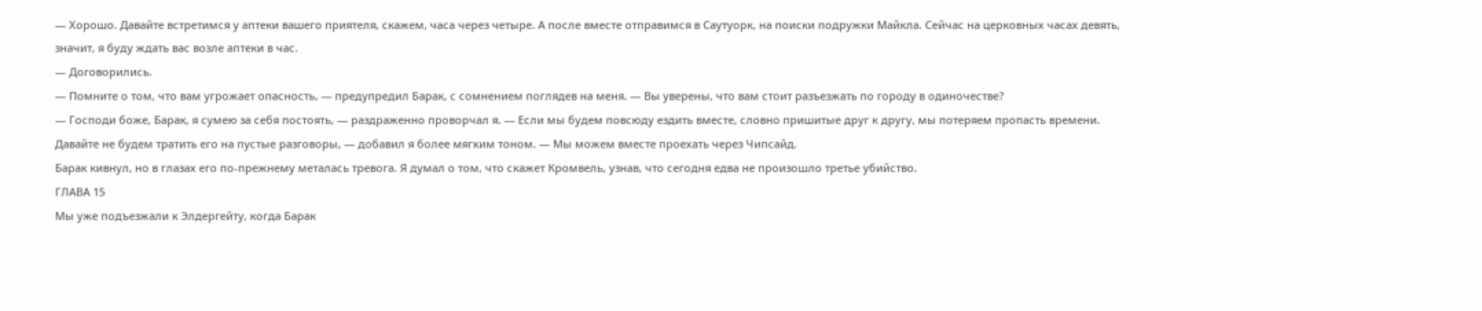— Хорошо. Давайте встретимся у аптеки вашего приятеля, скажем, часа через четыре. А после вместе отправимся в Саутуорк, на поиски подружки Майкла. Сейчас на церковных часах девять, значит, я буду ждать вас возле аптеки в час.
— Договорились.
— Помните о том, что вам угрожает опасность, — предупредил Барак, с сомнением поглядев на меня. — Вы уверены, что вам стоит разъезжать по городу в одиночестве?
— Господи боже, Барак, я сумею за себя постоять, — раздраженно проворчал я. — Если мы будем повсюду ездить вместе, словно пришитые друг к другу, мы потеряем пропасть времени. Давайте не будем тратить его на пустые разговоры, — добавил я более мягким тоном. — Мы можем вместе проехать через Чипсайд.
Барак кивнул, но в глазах его по-прежнему металась тревога. Я думал о том, что скажет Кромвель, узнав, что сегодня едва не произошло третье убийство.
ГЛАВА 15
Мы уже подъезжали к Элдергейту, когда Барак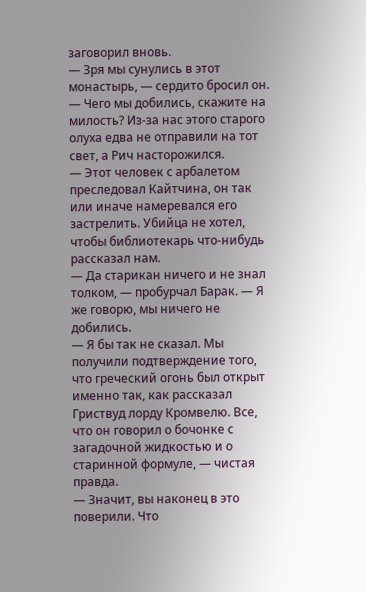заговорил вновь.
— Зря мы сунулись в этот монастырь, — сердито бросил он. — Чего мы добились, скажите на милость? Из-за нас этого старого олуха едва не отправили на тот свет, а Рич насторожился.
— Этот человек с арбалетом преследовал Кайтчина, он так или иначе намеревался его застрелить. Убийца не хотел, чтобы библиотекарь что-нибудь рассказал нам.
— Да старикан ничего и не знал толком, — пробурчал Барак. — Я же говорю, мы ничего не добились.
— Я бы так не сказал. Мы получили подтверждение того, что греческий огонь был открыт именно так, как рассказал Гриствуд лорду Кромвелю. Все, что он говорил о бочонке с загадочной жидкостью и о старинной формуле, — чистая правда.
— Значит, вы наконец в это поверили. Что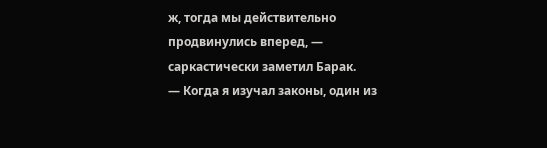ж, тогда мы действительно продвинулись вперед, — саркастически заметил Барак.
— Когда я изучал законы, один из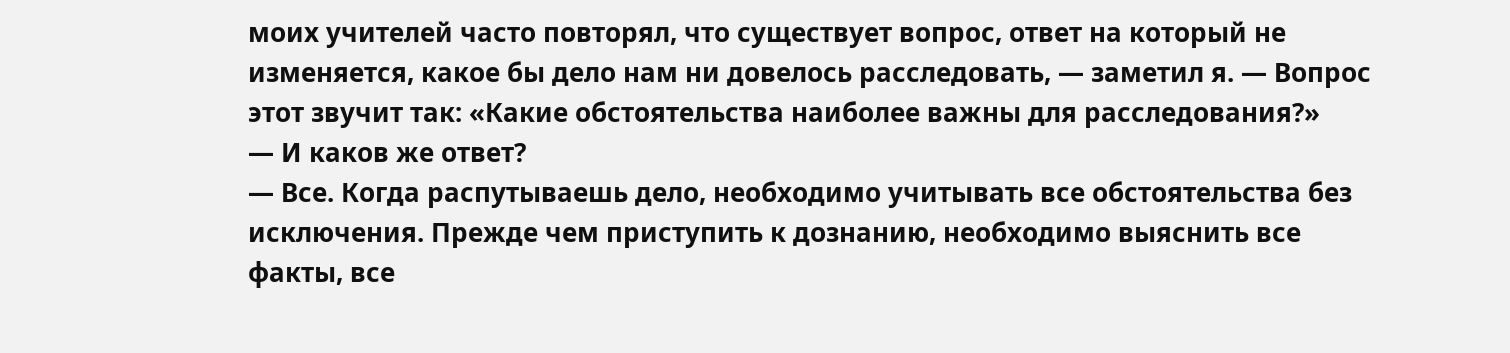моих учителей часто повторял, что существует вопрос, ответ на который не изменяется, какое бы дело нам ни довелось расследовать, — заметил я. — Вопрос этот звучит так: «Какие обстоятельства наиболее важны для расследования?»
— И каков же ответ?
— Все. Когда распутываешь дело, необходимо учитывать все обстоятельства без исключения. Прежде чем приступить к дознанию, необходимо выяснить все факты, все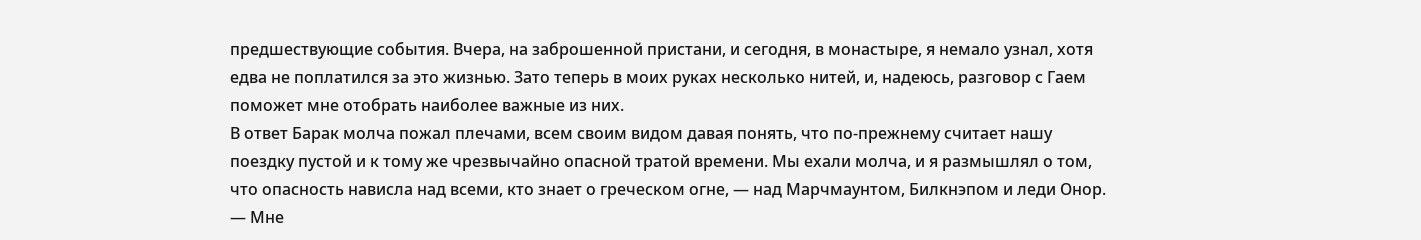предшествующие события. Вчера, на заброшенной пристани, и сегодня, в монастыре, я немало узнал, хотя едва не поплатился за это жизнью. Зато теперь в моих руках несколько нитей, и, надеюсь, разговор с Гаем поможет мне отобрать наиболее важные из них.
В ответ Барак молча пожал плечами, всем своим видом давая понять, что по-прежнему считает нашу поездку пустой и к тому же чрезвычайно опасной тратой времени. Мы ехали молча, и я размышлял о том, что опасность нависла над всеми, кто знает о греческом огне, — над Марчмаунтом, Билкнэпом и леди Онор.
— Мне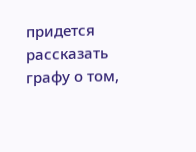придется рассказать графу о том,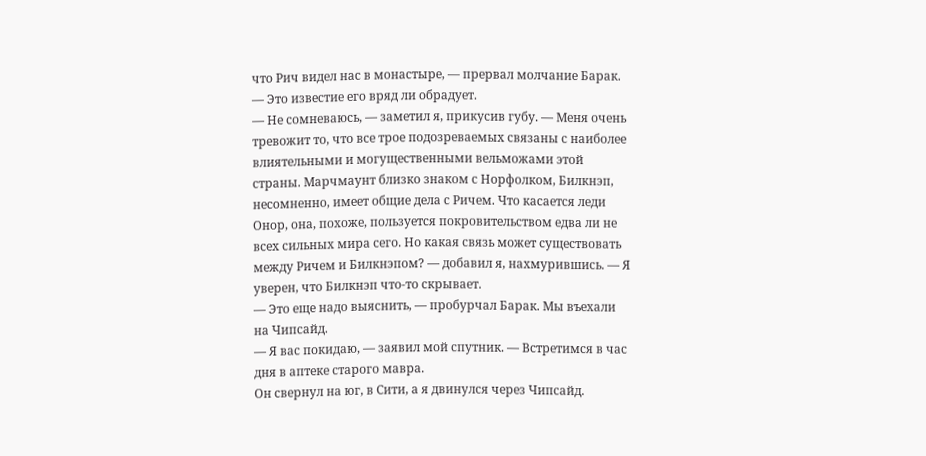что Рич видел нас в монастыре, — прервал молчание Барак. — Это известие его вряд ли обрадует.
— Не сомневаюсь, — заметил я, прикусив губу. — Меня очень тревожит то, что все трое подозреваемых связаны с наиболее влиятельными и могущественными вельможами этой страны. Марчмаунт близко знаком с Норфолком, Билкнэп, несомненно, имеет общие дела с Ричем. Что касается леди Онор, она, похоже, пользуется покровительством едва ли не всех сильных мира сего. Но какая связь может существовать между Ричем и Билкнэпом? — добавил я, нахмурившись. — Я уверен, что Билкнэп что-то скрывает.
— Это еще надо выяснить, — пробурчал Барак. Мы въехали на Чипсайд.
— Я вас покидаю, — заявил мой спутник. — Встретимся в час дня в аптеке старого мавра.
Он свернул на юг, в Сити, а я двинулся через Чипсайд.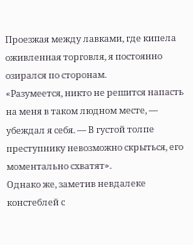Проезжая между лавками, где кипела оживленная торговля, я постоянно озирался по сторонам.
«Разумеется, никто не решится напасть на меня в таком людном месте, — убеждал я себя. — В густой толпе преступнику невозможно скрыться, его моментально схватят».
Однако же, заметив невдалеке констеблей с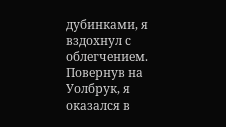дубинками, я вздохнул с облегчением. Повернув на Уолбрук, я оказался в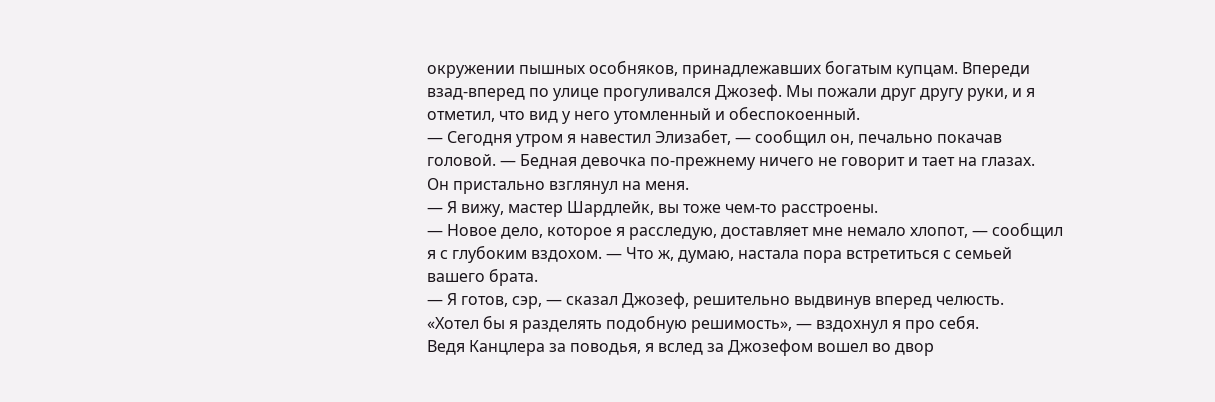окружении пышных особняков, принадлежавших богатым купцам. Впереди взад-вперед по улице прогуливался Джозеф. Мы пожали друг другу руки, и я отметил, что вид у него утомленный и обеспокоенный.
— Сегодня утром я навестил Элизабет, — сообщил он, печально покачав головой. — Бедная девочка по-прежнему ничего не говорит и тает на глазах.
Он пристально взглянул на меня.
— Я вижу, мастер Шардлейк, вы тоже чем-то расстроены.
— Новое дело, которое я расследую, доставляет мне немало хлопот, — сообщил я с глубоким вздохом. — Что ж, думаю, настала пора встретиться с семьей вашего брата.
— Я готов, сэр, — сказал Джозеф, решительно выдвинув вперед челюсть.
«Хотел бы я разделять подобную решимость», — вздохнул я про себя.
Ведя Канцлера за поводья, я вслед за Джозефом вошел во двор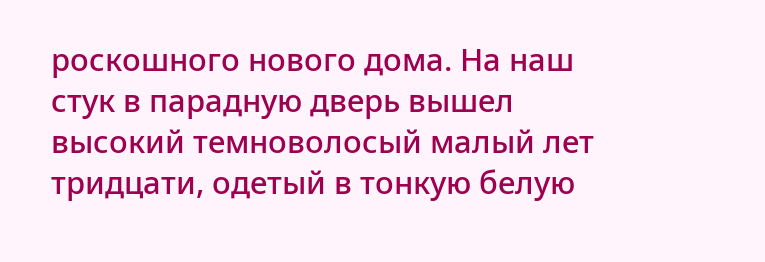роскошного нового дома. На наш стук в парадную дверь вышел высокий темноволосый малый лет тридцати, одетый в тонкую белую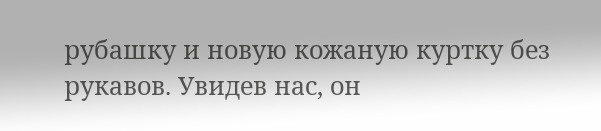рубашку и новую кожаную куртку без рукавов. Увидев нас, он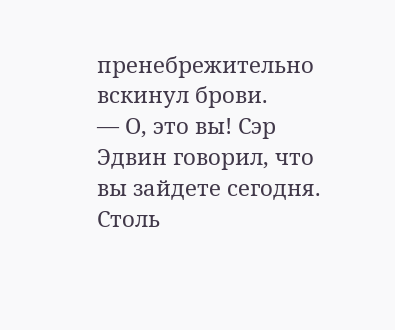пренебрежительно вскинул брови.
— О, это вы! Сэр Эдвин говорил, что вы зайдете сегодня.
Столь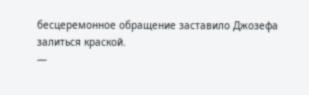бесцеремонное обращение заставило Джозефа залиться краской.
—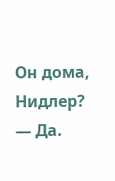Он дома, Нидлер?
— Да.